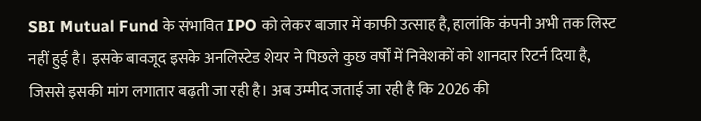SBI Mutual Fund के संभावित IPO को लेकर बाजार में काफी उत्साह है, हालांकि कंपनी अभी तक लिस्ट नहीं हुई है। इसके बावजूद इसके अनलिस्टेड शेयर ने पिछले कुछ वर्षों में निवेशकों को शानदार रिटर्न दिया है, जिससे इसकी मांग लगातार बढ़ती जा रही है। अब उम्मीद जताई जा रही है कि 2026 की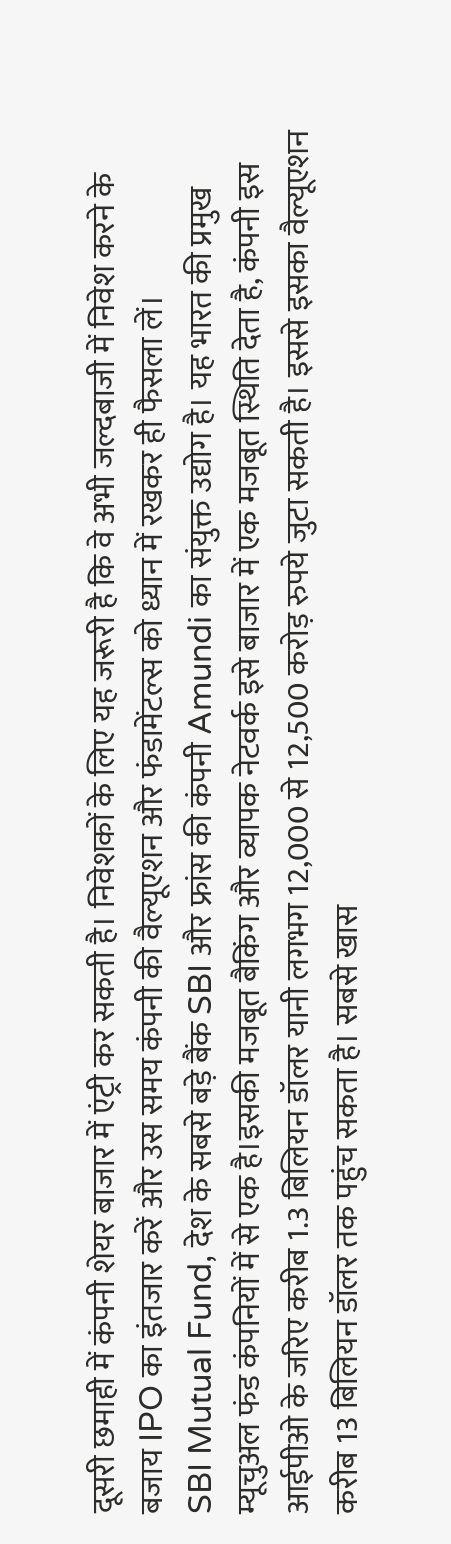दूसरी छमाही में कंपनी शेयर बाजार में एंट्री कर सकती है। निवेशकों के लिए यह जरूरी है कि वे अभी जल्दबाजी में निवेश करने के बजाय IPO का इंतजार करें और उस समय कंपनी की वैल्यूएशन और फंडामेंटल्स को ध्यान में रखकर ही फैसला लें।
SBI Mutual Fund, देश के सबसे बड़े बैंक SBI और फ्रांस की कंपनी Amundi का संयुक्त उद्योग है। यह भारत की प्रमुख म्यूचुअल फंड कंपनियों में से एक है।इसकी मजबूत बैकिंग और व्यापक नेटवर्क इसे बाजार में एक मजबूत स्थिति देता है, कंपनी इस आईपीओ के जरिए करीब 1.3 बिलियन डॉलर यानी लगभग 12,000 से 12,500 करोड़ रुपये जुटा सकती है। इससे इसका वैल्यूएशन करीब 13 बिलियन डॉलर तक पहुंच सकता है। सबसे खास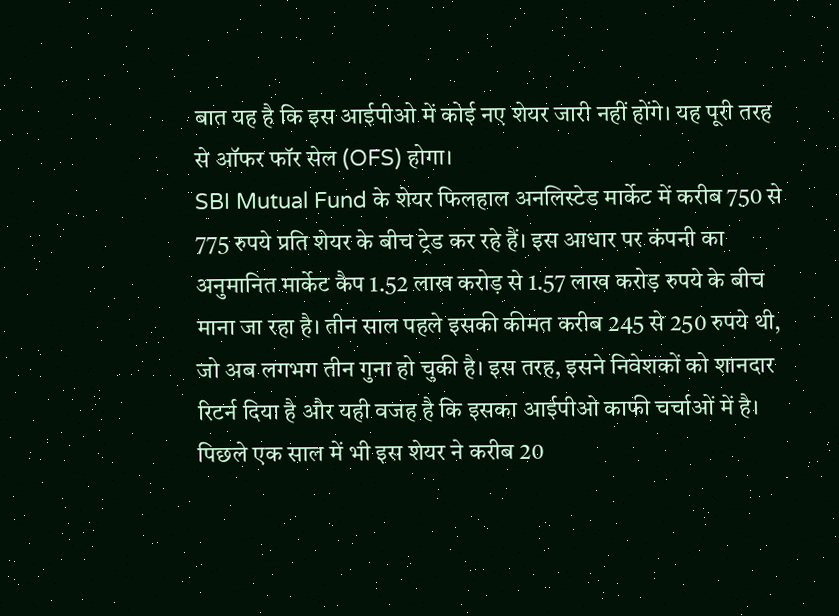बात यह है कि इस आईपीओ में कोई नए शेयर जारी नहीं होंगे। यह पूरी तरह से ऑफर फॉर सेल (OFS) होगा।
SBI Mutual Fund के शेयर फिलहाल अनलिस्टेड मार्केट में करीब 750 से 775 रुपये प्रति शेयर के बीच ट्रेड कर रहे हैं। इस आधार पर कंपनी का अनुमानित मार्केट कैप 1.52 लाख करोड़ से 1.57 लाख करोड़ रुपये के बीच माना जा रहा है। तीन साल पहले इसकी कीमत करीब 245 से 250 रुपये थी, जो अब लगभग तीन गुना हो चुकी है। इस तरह, इसने निवेशकों को शानदार रिटर्न दिया है और यही वजह है कि इसका आईपीओ काफी चर्चाओं में है।
पिछले एक साल में भी इस शेयर ने करीब 20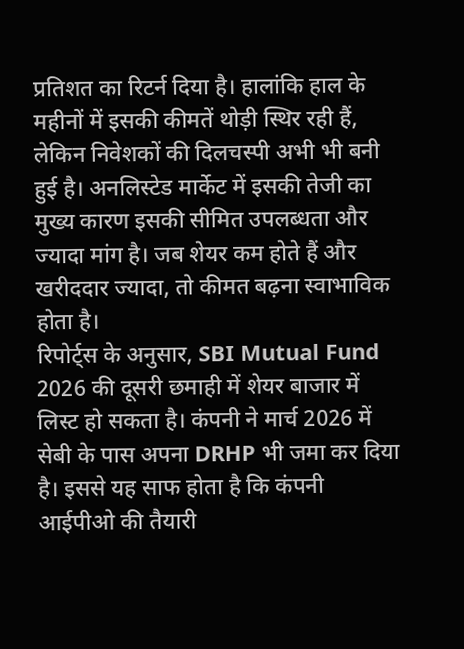प्रतिशत का रिटर्न दिया है। हालांकि हाल के महीनों में इसकी कीमतें थोड़ी स्थिर रही हैं, लेकिन निवेशकों की दिलचस्पी अभी भी बनी हुई है। अनलिस्टेड मार्केट में इसकी तेजी का मुख्य कारण इसकी सीमित उपलब्धता और ज्यादा मांग है। जब शेयर कम होते हैं और खरीददार ज्यादा, तो कीमत बढ़ना स्वाभाविक होता है।
रिपोर्ट्स के अनुसार, SBI Mutual Fund 2026 की दूसरी छमाही में शेयर बाजार में लिस्ट हो सकता है। कंपनी ने मार्च 2026 में सेबी के पास अपना DRHP भी जमा कर दिया है। इससे यह साफ होता है कि कंपनी आईपीओ की तैयारी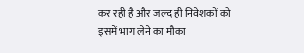कर रही है और जल्द ही निवेशकों को इसमें भाग लेने का मौका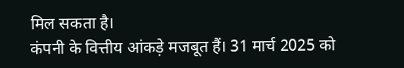मिल सकता है।
कंपनी के वित्तीय आंकड़े मजबूत हैं। 31 मार्च 2025 को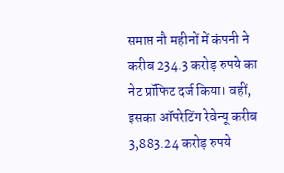समाप्त नौ महीनों में कंपनी ने करीब 234.3 करोड़ रुपये का नेट प्रॉफिट दर्ज किया। वहीं, इसका ऑपरेटिंग रेवेन्यू करीब 3,883.24 करोड़ रुपये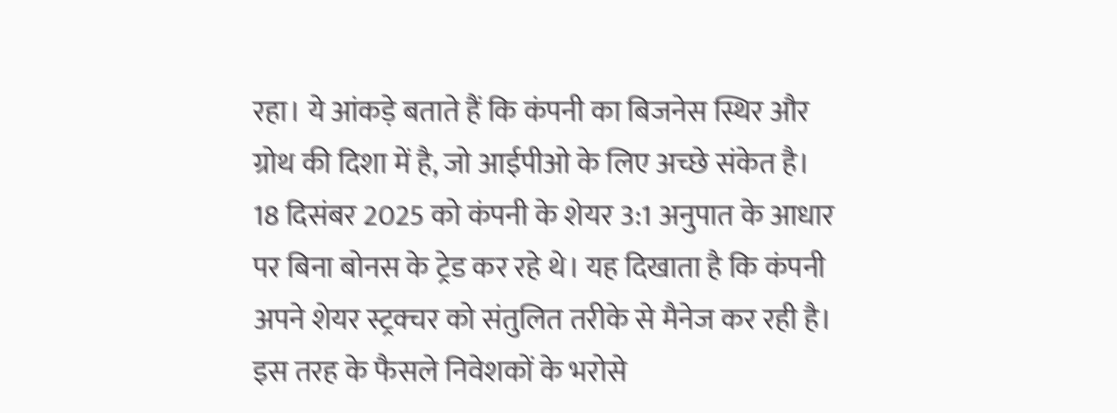रहा। ये आंकड़े बताते हैं कि कंपनी का बिजनेस स्थिर और ग्रोथ की दिशा में है, जो आईपीओ के लिए अच्छे संकेत है।
18 दिसंबर 2025 को कंपनी के शेयर 3:1 अनुपात के आधार पर बिना बोनस के ट्रेड कर रहे थे। यह दिखाता है कि कंपनी अपने शेयर स्ट्रक्चर को संतुलित तरीके से मैनेज कर रही है। इस तरह के फैसले निवेशकों के भरोसे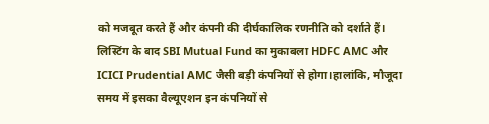को मजबूत करते हैं और कंपनी की दीर्घकालिक रणनीति को दर्शाते हैं।
लिस्टिंग के बाद SBI Mutual Fund का मुकाबला HDFC AMC और ICICI Prudential AMC जैसी बड़ी कंपनियों से होगा।हालांकि, मौजूदा समय में इसका वैल्यूएशन इन कंपनियों से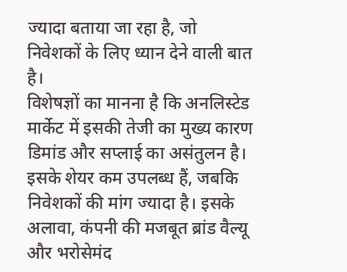ज्यादा बताया जा रहा है, जो निवेशकों के लिए ध्यान देने वाली बात है।
विशेषज्ञों का मानना है कि अनलिस्टेड मार्केट में इसकी तेजी का मुख्य कारण डिमांड और सप्लाई का असंतुलन है। इसके शेयर कम उपलब्ध हैं, जबकि निवेशकों की मांग ज्यादा है। इसके अलावा, कंपनी की मजबूत ब्रांड वैल्यू और भरोसेमंद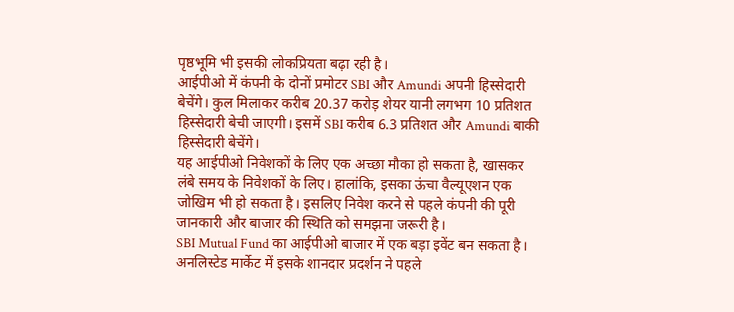पृष्ठभूमि भी इसकी लोकप्रियता बढ़ा रही है।
आईपीओ में कंपनी के दोनों प्रमोटर SBI और Amundi अपनी हिस्सेदारी बेचेंगे। कुल मिलाकर करीब 20.37 करोड़ शेयर यानी लगभग 10 प्रतिशत हिस्सेदारी बेची जाएगी। इसमें SBI करीब 6.3 प्रतिशत और Amundi बाकी हिस्सेदारी बेचेंगे।
यह आईपीओ निवेशकों के लिए एक अच्छा मौका हो सकता है, खासकर लंबे समय के निवेशकों के लिए। हालांकि, इसका ऊंचा वैल्यूएशन एक जोखिम भी हो सकता है। इसलिए निवेश करने से पहले कंपनी की पूरी जानकारी और बाजार की स्थिति को समझना जरूरी है।
SBI Mutual Fund का आईपीओ बाजार में एक बड़ा इवेंट बन सकता है। अनलिस्टेड मार्केट में इसके शानदार प्रदर्शन ने पहले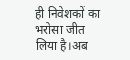ही निवेशकों का भरोसा जीत लिया है।अब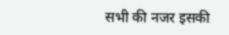सभी की नजर इसकी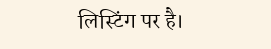लिस्टिंग पर है।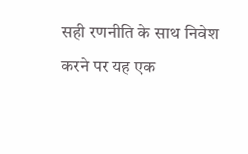सही रणनीति के साथ निवेश करने पर यह एक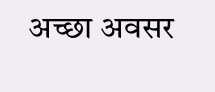अच्छा अवसर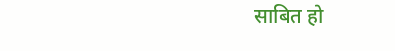साबित हो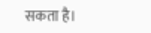सकता है।